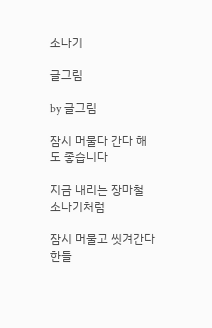소나기

글그림

by 글그림

잠시 머물다 간다 해도 좋습니다

지금 내리는 장마철 소나기처럼

잠시 머물고 씻겨간다 한들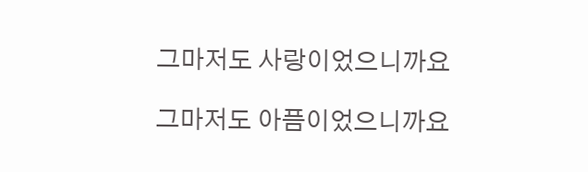그마저도 사랑이었으니까요

그마저도 아픔이었으니까요